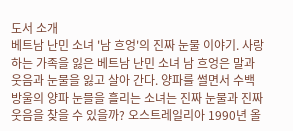도서 소개
베트남 난민 소녀 '남 흐엉'의 진짜 눈물 이야기. 사랑하는 가족을 잃은 베트남 난민 소녀 남 흐엉은 말과 웃음과 눈물을 잃고 살아 간다. 양파를 썰면서 수백 방울의 양파 눈믈을 흘리는 소녀는 진짜 눈물과 진짜 웃음을 찾을 수 있을까? 오스트레일리아 1990년 올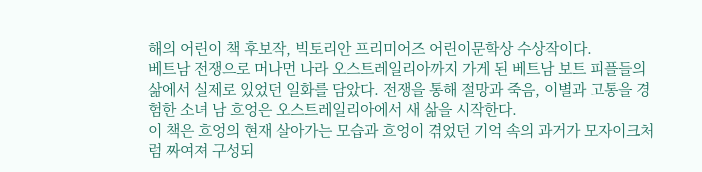해의 어린이 책 후보작, 빅토리안 프리미어즈 어린이문학상 수상작이다.
베트남 전쟁으로 머나먼 나라 오스트레일리아까지 가게 된 베트남 보트 피플들의 삶에서 실제로 있었던 일화를 담았다. 전쟁을 통해 절망과 죽음, 이별과 고통을 경험한 소녀 남 흐엉은 오스트레일리아에서 새 삶을 시작한다.
이 책은 흐엉의 현재 살아가는 모습과 흐엉이 겪었던 기억 속의 과거가 모자이크처럼 짜여져 구성되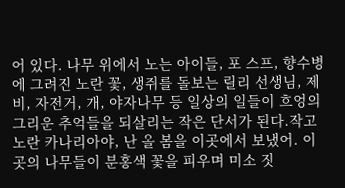어 있다. 나무 위에서 노는 아이들, 포 스프, 향수병에 그려진 노란 꽃, 생쥐를 돌보는 릴리 선생님, 제비, 자전거, 개, 야자나무 등 일상의 일들이 흐엉의 그리운 추억들을 되살리는 작은 단서가 된다.작고 노란 카나리아야, 난 올 봄을 이곳에서 보냈어. 이곳의 나무들이 분홍색 꽃을 피우며 미소 짓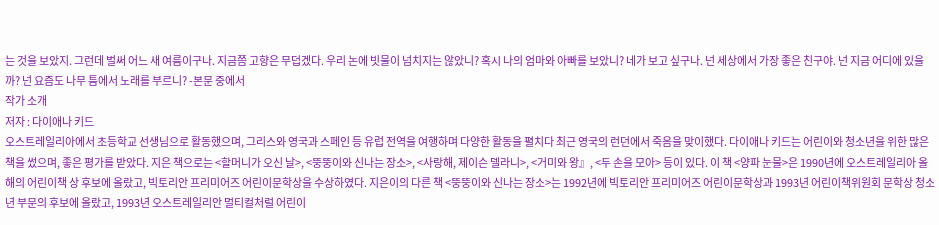는 것을 보았지. 그런데 벌써 어느 새 여름이구나. 지금쯤 고향은 무덥겠다. 우리 논에 빗물이 넘치지는 않았니? 혹시 나의 엄마와 아빠를 보았니? 네가 보고 싶구나. 넌 세상에서 가장 좋은 친구야. 넌 지금 어디에 있을까? 넌 요즘도 나무 틈에서 노래를 부르니? -본문 중에서
작가 소개
저자 : 다이애나 키드
오스트레일리아에서 초등학교 선생님으로 활동했으며, 그리스와 영국과 스페인 등 유럽 전역을 여행하며 다양한 활동을 펼치다 최근 영국의 런던에서 죽음을 맞이했다. 다이애나 키드는 어린이와 청소년을 위한 많은 책을 썼으며, 좋은 평가를 받았다. 지은 책으로는 <할머니가 오신 날>, <뚱뚱이와 신나는 장소>, <사랑해, 제이슨 델라니>, <거미와 왕』, <두 손을 모아> 등이 있다. 이 책 <양파 눈물>은 1990년에 오스트레일리아 올해의 어린이책 상 후보에 올랐고, 빅토리안 프리미어즈 어린이문학상을 수상하였다. 지은이의 다른 책 <뚱뚱이와 신나는 장소>는 1992년에 빅토리안 프리미어즈 어린이문학상과 1993년 어린이책위원회 문학상 청소년 부문의 후보에 올랐고, 1993년 오스트레일리안 멀티컬처럴 어린이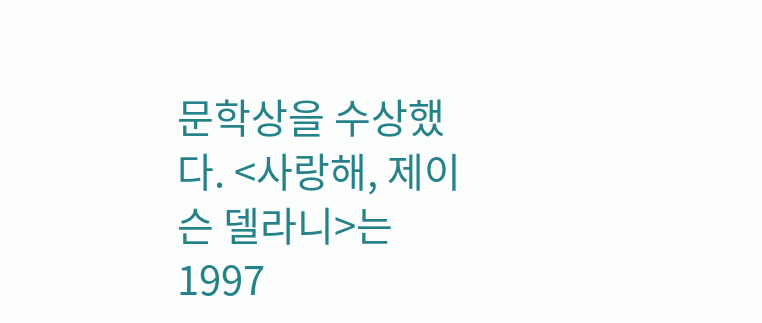문학상을 수상했다. <사랑해, 제이슨 델라니>는 1997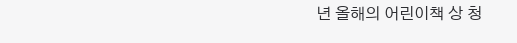년 올해의 어린이책 상 청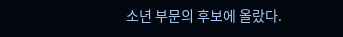소년 부문의 후보에 올랐다.